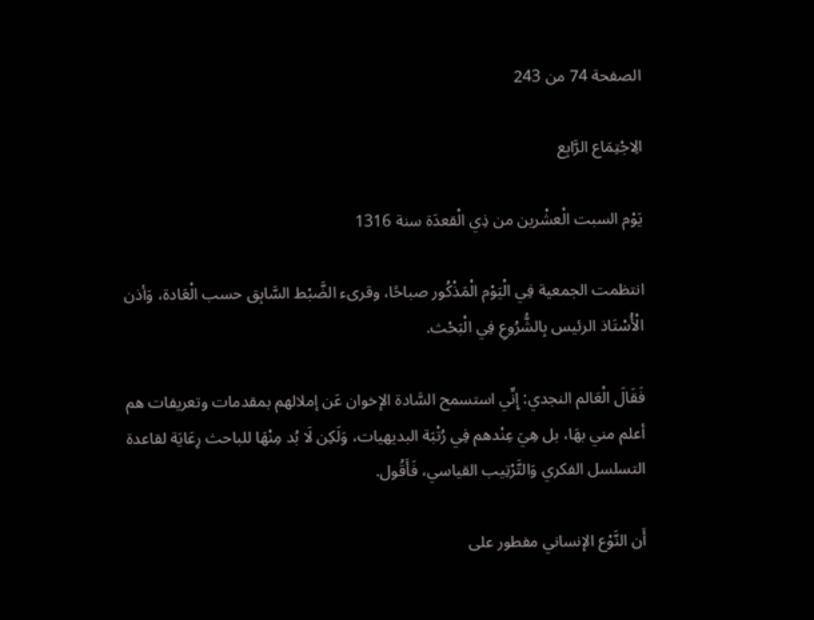الصفحة 74 من 243

الِاجْتِمَاع الرَّابِع

يَوْم السبت الْعشْرين من ذِي الْقعدَة سنة 1316

انتظمت الجمعية فِي الْيَوْم الْمَذْكُور صباحًا، وقرىء الضَّبْط السَّابِق حسب الْعَادة، وَأذن الْأُسْتَاذ الرئيس بِالشُّرُوعِ فِي الْبَحْث.

فَقَالَ الْعَالم النجدي: إِنِّي استسمح السَّادة الإخوان عَن إملالهم بمقدمات وتعريفات هم أعلم مني بهَا، بل هِيَ عِنْدهم فِي رُتْبَة البديهيات، وَلَكِن لَا بُد مِنْهَا للباحث رِعَايَة لقاعدة التسلسل الفكري وَالتَّرْتِيب القياسي، فَأَقُول.

أَن النَّوْع الإنساني مفطور على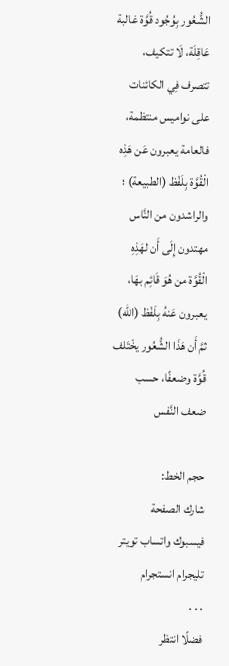الشُّعُور بِوُجُود قُوَّة غالبة عَاقِلَة، لَا تتكيف، تتصرف فِي الكائنات على نواميس منتظمة، فالعامة يعبرون عَن هَذِه الْقُوَّة بِلَفْظ (الطبيعة) ؛ والراشدون من النَّاس مهتدون إِلَى أَن لهَذِهِ الْقُوَّة من هُوَ قَائِم بهَا، يعبرون عَنهُ بِلَفْظ (الله) ثمَّ أَن هَذَا الشُّعُور يخْتَلف قُوَّة وضعفًا، حسب ضعف النَّفس

حجم الخط:
شارك الصفحة
فيسبوك واتساب تويتر تليجرام انستجرام
. . .
فضلًا انتظر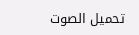تحميل الصوت